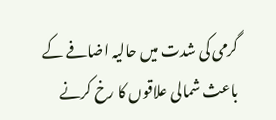گرمی کی شدت میں حالیہ اضافے کے باعث شمالی علاقوں کا رخ کرنے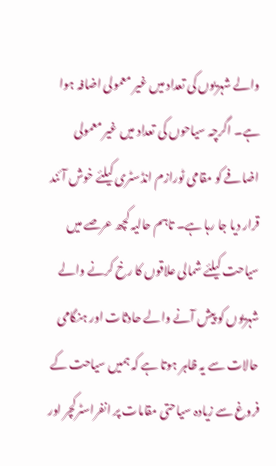والے شہریوں کی تعداد میں غیر معمولی اضافہ ہوا ہے۔ اگرچہ سیاحوں کی تعداد میں غیر معمولی اضافے کو مقامی ٹورازم انڈسٹری کیلئے خوش آئند قرار دیا جا رہا ہے۔ تاہم حالیہ کچھ عرصے میں سیاحت کیلئے شمالی علاقوں کا رخ کرنے والے شہریوں کو پیش آنے والے حادثات اور ہنگامی حالات سے یہ ظاہر ہوتا ہے کہ ہمیں سیاحت کے فروغ سے زیادہ سیاحتی مقامات پر انفراسٹرکچر اور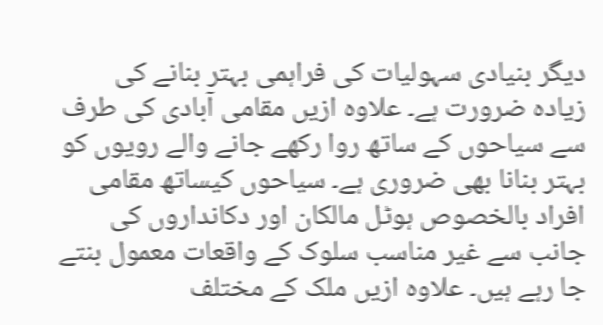دیگر بنیادی سہولیات کی فراہمی بہتر بنانے کی زیادہ ضرورت ہے۔ علاوہ ازیں مقامی آبادی کی طرف سے سیاحوں کے ساتھ روا رکھے جانے والے رویوں کو بہتر بنانا بھی ضروری ہے۔ سیاحوں کیساتھ مقامی افراد بالخصوص ہوٹل مالکان اور دکانداروں کی جانب سے غیر مناسب سلوک کے واقعات معمول بنتے جا رہے ہیں۔ علاوہ ازیں ملک کے مختلف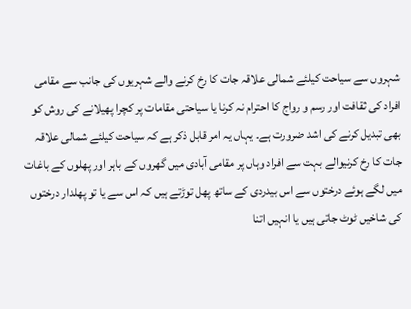شہروں سے سیاحت کیلئے شمالی علاقہ جات کا رخ کرنے والے شہریوں کی جانب سے مقامی افراد کی ثقافت اور رسم و رواج کا احترام نہ کرنا یا سیاحتی مقامات پر کچرا پھیلانے کی روش کو بھی تبدیل کرنے کی اشد ضرورت ہے۔ یہاں یہ امر قابل ذکر ہے کہ سیاحت کیلئے شمالی علاقہ جات کا رخ کرنیوالے بہت سے افراد وہاں پر مقامی آبادی میں گھروں کے باہر اور پھلوں کے باغات میں لگے ہوئے درختوں سے اس بیدردی کے ساتھ پھل توڑتے ہیں کہ اس سے یا تو پھلدار درختوں کی شاخیں ٹوٹ جاتی ہیں یا انہیں اتنا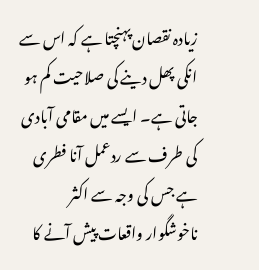زیادہ نقصان پہنچتا ہے کہ اس سے انکی پھل دینے کی صلاحیت کم ہو جاتی ہے۔ ایسے میں مقامی آبادی کی طرف سے ردعمل آنا فطری ہے جس کی وجہ سے اکثر ناخوشگوار واقعات پیش آنے کا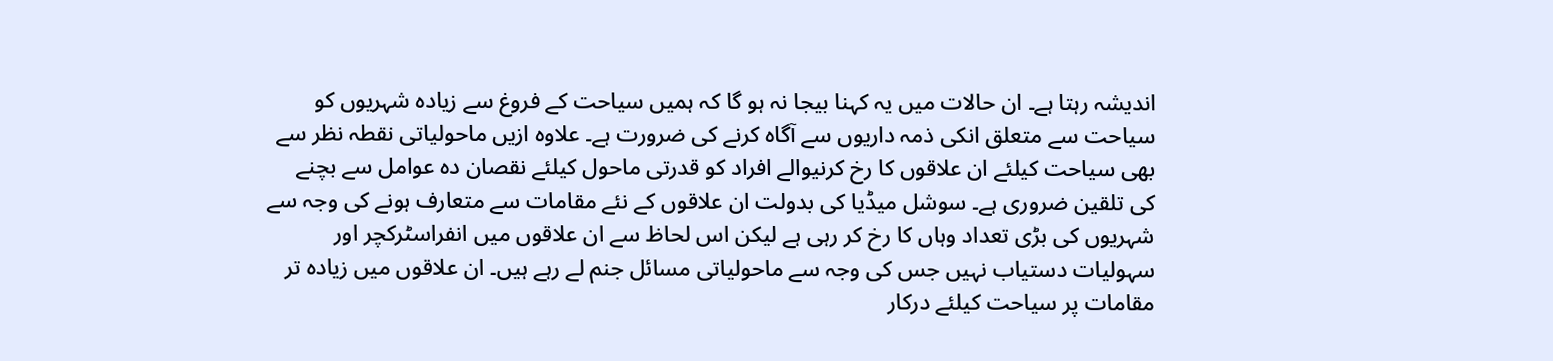اندیشہ رہتا ہے۔ ان حالات میں یہ کہنا بیجا نہ ہو گا کہ ہمیں سیاحت کے فروغ سے زیادہ شہریوں کو سیاحت سے متعلق انکی ذمہ داریوں سے آگاہ کرنے کی ضرورت ہے۔ علاوہ ازیں ماحولیاتی نقطہ نظر سے بھی سیاحت کیلئے ان علاقوں کا رخ کرنیوالے افراد کو قدرتی ماحول کیلئے نقصان دہ عوامل سے بچنے کی تلقین ضروری ہے۔ سوشل میڈیا کی بدولت ان علاقوں کے نئے مقامات سے متعارف ہونے کی وجہ سے شہریوں کی بڑی تعداد وہاں کا رخ کر رہی ہے لیکن اس لحاظ سے ان علاقوں میں انفراسٹرکچر اور سہولیات دستیاب نہیں جس کی وجہ سے ماحولیاتی مسائل جنم لے رہے ہیں۔ ان علاقوں میں زیادہ تر مقامات پر سیاحت کیلئے درکار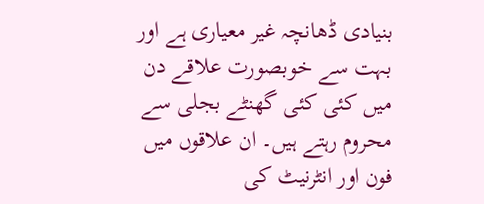بنیادی ڈھانچہ غیر معیاری ہے اور بہت سے خوبصورت علاقے دن میں کئی کئی گھنٹے بجلی سے محروم رہتے ہیں۔ ان علاقوں میں فون اور انٹرنیٹ کی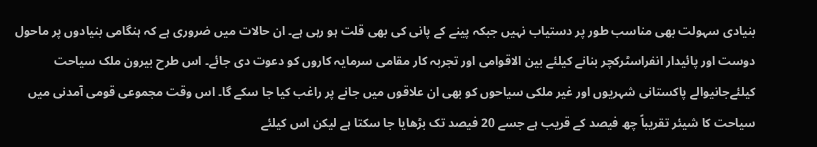بنیادی سہولت بھی مناسب طور پر دستیاب نہیں جبکہ پینے کے پانی کی بھی قلت ہو رہی ہے۔ ان حالات میں ضروری ہے کہ ہنگامی بنیادوں پر ماحول دوست اور پائیدار انفراسٹرکچر بنانے کیلئے بین الاقوامی اور تجربہ کار مقامی سرمایہ کاروں کو دعوت دی جائے۔ اس طرح بیرون ملک سیاحت کیلئےجانیوالے پاکستانی شہریوں اور غیر ملکی سیاحوں کو بھی ان علاقوں میں جانے پر راغب کیا جا سکے گا۔ اس وقت مجموعی قومی آمدنی میں سیاحت کا شیئر تقریباً چھ فیصد کے قریب ہے جسے 20 فیصد تک بڑھایا جا سکتا ہے لیکن اس کیلئے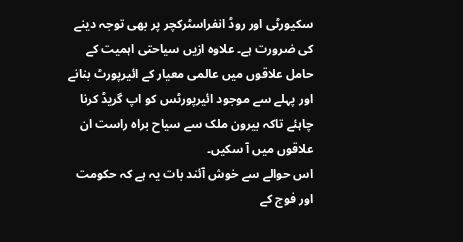سکیورٹی اور روڈ انفراسٹرکچر پر بھی توجہ دینے کی ضرورت ہے۔ علاوہ ازیں سیاحتی اہمیت کے حامل علاقوں میں عالمی معیار کے ائیرپورٹ بنانے اور پہلے سے موجود ائیرپورٹس کو اپ گریڈ کرنا چاہئے تاکہ بیرون ملک سے سیاح براہ راست ان علاقوں میں آ سکیں۔
اس حوالے سے خوش آئند بات یہ ہے کہ حکومت اور فوج کے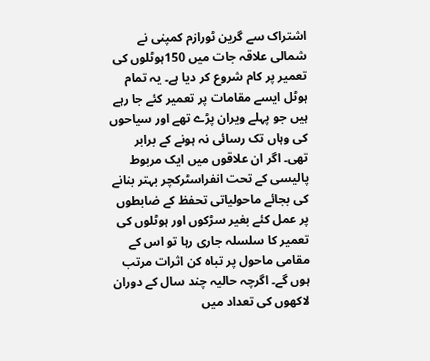اشتراک سے گرین ٹورازم کمپنی نے شمالی علاقہ جات میں 150ہوٹلوں کی تعمیر پر کام شروع کر دیا ہے۔ یہ تمام ہوٹل ایسے مقامات پر تعمیر کئے جا رہے ہیں جو پہلے ویران پڑے تھے اور سیاحوں کی وہاں تک رسائی نہ ہونے کے برابر تھی۔ اگر ان علاقوں میں ایک مربوط پالیسی کے تحت انفراسٹرکچر بہتر بنانے کی بجائے ماحولیاتی تحفظ کے ضابطوں پر عمل کئے بغیر سڑکوں اور ہوٹلوں کی تعمیر کا سلسلہ جاری رہا تو اس کے مقامی ماحول پر تباہ کن اثرات مرتب ہوں گے۔ اگرچہ حالیہ چند سال کے دوران لاکھوں کی تعداد میں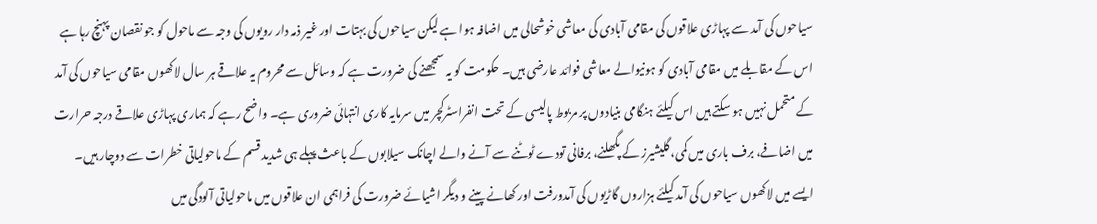سیاحوں کی آمد سے پہاڑی علاقوں کی مقامی آبادی کی معاشی خوشحالی میں اضافہ ہوا ہے لیکن سیاحوں کی بہتات اور غیر ذمہ دار رویوں کی وجہ سے ماحول کو جو نقصان پہنچ رہا ہے اس کے مقابلے میں مقامی آبادی کو ہونیوالے معاشی فوائد عارضی ہیں۔ حکومت کو یہ سمجھنے کی ضرورت ہے کہ وسائل سے محروم یہ علاقے ہر سال لاکھوں مقامی سیاحوں کی آمد کے متحمل نہیں ہو سکتے ہیں اس کیلئے ہنگامی بنیادوں پر مربوط پالیسی کے تحت انفراسٹرکچر میں سرمایہ کاری انتہائی ضروری ہے۔ واضح رہے کہ ہماری پہاڑی علاقے درجہ حرارت میں اضافے، برف باری میں کمی، گلیشیرز کے پگھلنے، برفانی تودے ٹوٹنے سے آنے والے اچانک سیلابوں کے باعث پہلے ہی شدید قسم کے ماحولیاتی خطرات سے دوچار ہیں۔ ایسے میں لاکھوں سیاحوں کی آمد کیلئے ہزاروں گاڑیوں کی آمدورفت اور کھانے پینے و دیگر اشیائے ضرورت کی فراہمی ان علاقوں میں ماحولیاتی آلودگی میں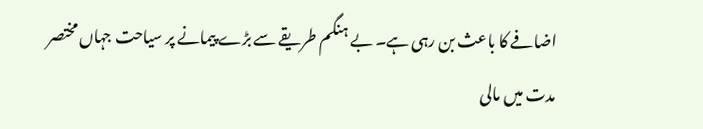اضافے کا باعث بن رہی ہے۔ بے ہنگم طریقے سے بڑے پیمانے پر سیاحت جہاں مختصر مدت میں مالی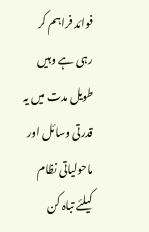فوائد فراہم کر رہی ہے وہیں طویل مدت میں یہ قدرتی وسائل اور ماحولیاتی نظام کیلئے تباہ کن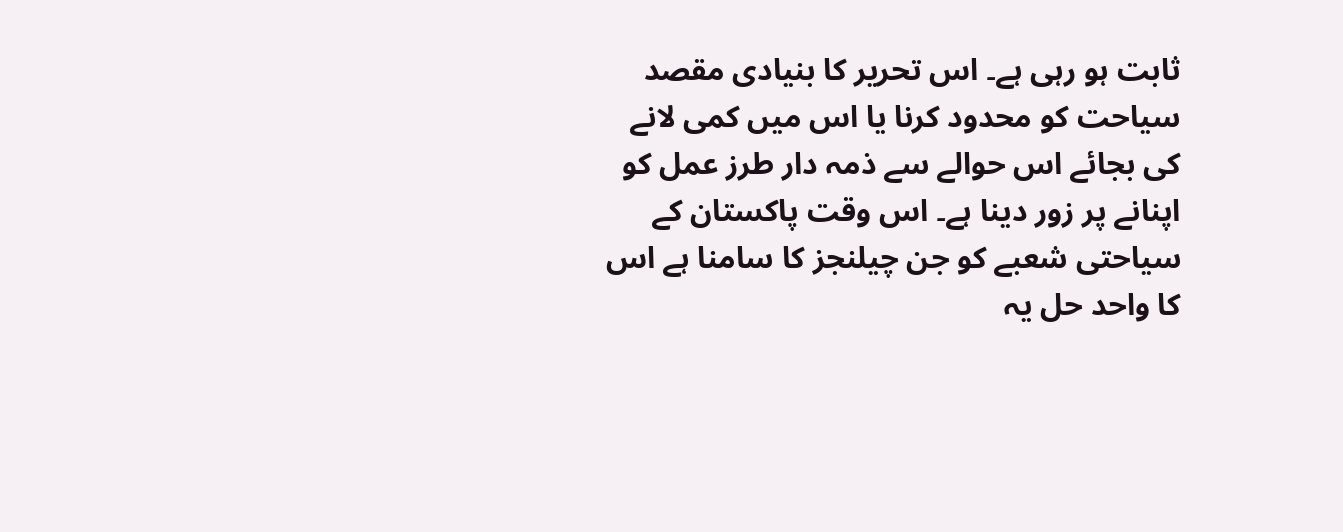ثابت ہو رہی ہے۔ اس تحریر کا بنیادی مقصد سیاحت کو محدود کرنا یا اس میں کمی لانے کی بجائے اس حوالے سے ذمہ دار طرز عمل کو اپنانے پر زور دینا ہے۔ اس وقت پاکستان کے سیاحتی شعبے کو جن چیلنجز کا سامنا ہے اس کا واحد حل یہ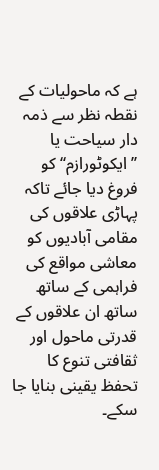ہے کہ ماحولیات کے نقطہ نظر سے ذمہ دار سیاحت یا ’’ایکوٹورازم‘‘ کو فروغ دیا جائے تاکہ پہاڑی علاقوں کی مقامی آبادیوں کو معاشی مواقع کی فراہمی کے ساتھ ساتھ ان علاقوں کے قدرتی ماحول اور ثقافتی تنوع کا تحفظ یقینی بنایا جا سکے۔